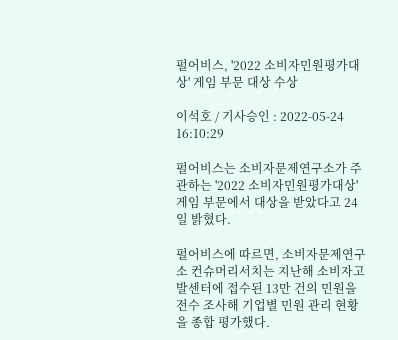펄어비스, '2022 소비자민원평가대상' 게임 부문 대상 수상

이석호 / 기사승인 : 2022-05-24 16:10:29

펄어비스는 소비자문제연구소가 주관하는 '2022 소비자민원평가대상' 게임 부문에서 대상을 받았다고 24일 밝혔다.

펄어비스에 따르면, 소비자문제연구소 컨슈머리서치는 지난해 소비자고발센터에 접수된 13만 건의 민원을 전수 조사해 기업별 민원 관리 현황을 종합 평가했다.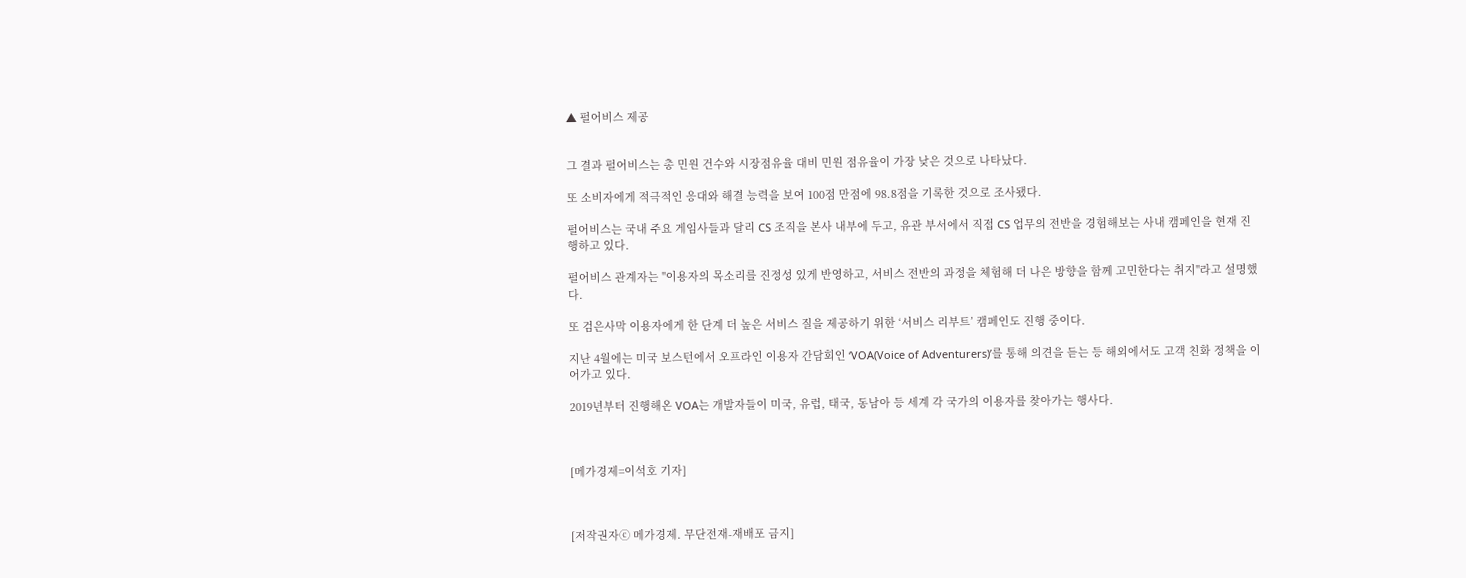▲ 펄어비스 제공


그 결과 펄어비스는 총 민원 건수와 시장점유율 대비 민원 점유율이 가장 낮은 것으로 나타났다.

또 소비자에게 적극적인 응대와 해결 능력을 보여 100점 만점에 98.8점을 기록한 것으로 조사됐다.

펄어비스는 국내 주요 게임사들과 달리 CS 조직을 본사 내부에 두고, 유관 부서에서 직접 CS 업무의 전반을 경험해보는 사내 캠페인을 현재 진행하고 있다.

펄어비스 관계자는 "이용자의 목소리를 진정성 있게 반영하고, 서비스 전반의 과정을 체험해 더 나은 방향을 함께 고민한다는 취지"라고 설명했다.

또 검은사막 이용자에게 한 단계 더 높은 서비스 질을 제공하기 위한 ‘서비스 리부트’ 캠페인도 진행 중이다.

지난 4월에는 미국 보스턴에서 오프라인 이용자 간담회인 ‘VOA(Voice of Adventurers)’를 통해 의견을 듣는 등 해외에서도 고객 친화 정책을 이어가고 있다.

2019년부터 진행해온 VOA는 개발자들이 미국, 유럽, 태국, 동남아 등 세계 각 국가의 이용자를 찾아가는 행사다.



[메가경제=이석호 기자]



[저작권자ⓒ 메가경제. 무단전재-재배포 금지]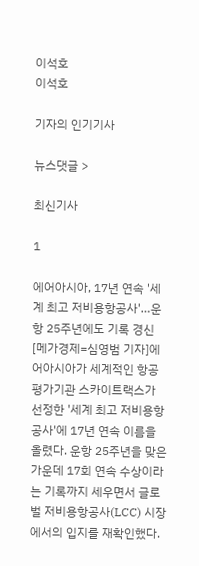이석호
이석호

기자의 인기기사

뉴스댓글 >

최신기사

1

에어아시아, 17년 연속 '세계 최고 저비용항공사'…운항 25주년에도 기록 경신
[메가경제=심영범 기자]에어아시아가 세계적인 항공 평가기관 스카이트랙스가 선정한 '세계 최고 저비용항공사'에 17년 연속 이름을 올렸다. 운항 25주년을 맞은 가운데 17회 연속 수상이라는 기록까지 세우면서 글로벌 저비용항공사(LCC) 시장에서의 입지를 재확인했다.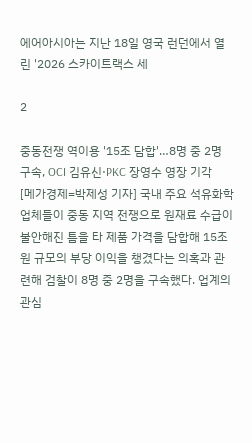에어아시아는 지난 18일 영국 런던에서 열린 '2026 스카이트랙스 세

2

중동전쟁 역이용 '15조 담합'…8명 중 2명 구속, OCI 김유신·PKC 장영수 영장 기각
[메가경제=박제성 기자] 국내 주요 석유화학 업체들이 중동 지역 전쟁으로 원재료 수급이 불안해진 틈을 타 제품 가격을 담합해 15조원 규모의 부당 이익을 챙겼다는 의혹과 관련해 검찰이 8명 중 2명을 구속했다. 업계의 관심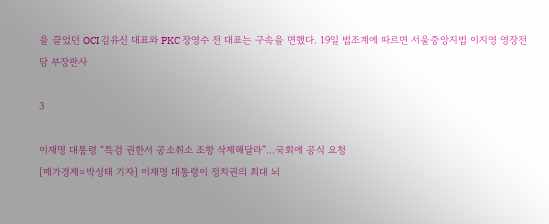을 끌었던 OCI 김유신 대표와 PKC 장영수 전 대표는 구속을 면했다. 19일 법조계에 따르면 서울중앙지법 이지영 영장전담 부장판사

3

이재명 대통령 “특검 권한서 공소취소 조항 삭제해달라”…국회에 공식 요청
[메가경제=박성태 기자] 이재명 대통령이 정치권의 최대 뇌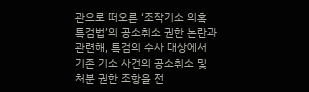관으로 떠오른 ‘조작기소 의혹 특검법’의 공소취소 권한 논란과 관련해, 특검의 수사 대상에서 기존 기소 사건의 공소취소 및 처분 권한 조항을 전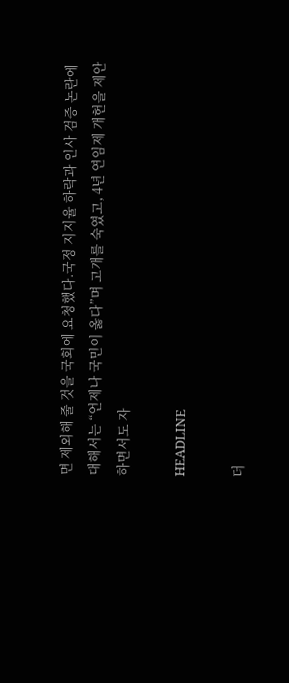면 제외해 줄 것을 국회에 요청했다.국정 지지율 하락과 인사 검증 논란에 대해서는 “언제나 국민이 옳다”며 고개를 숙였고, 4년 연임제 개헌을 제안하면서도 자

HEADLINE

더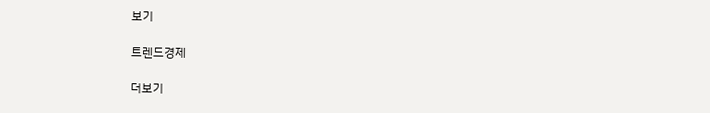보기

트렌드경제

더보기